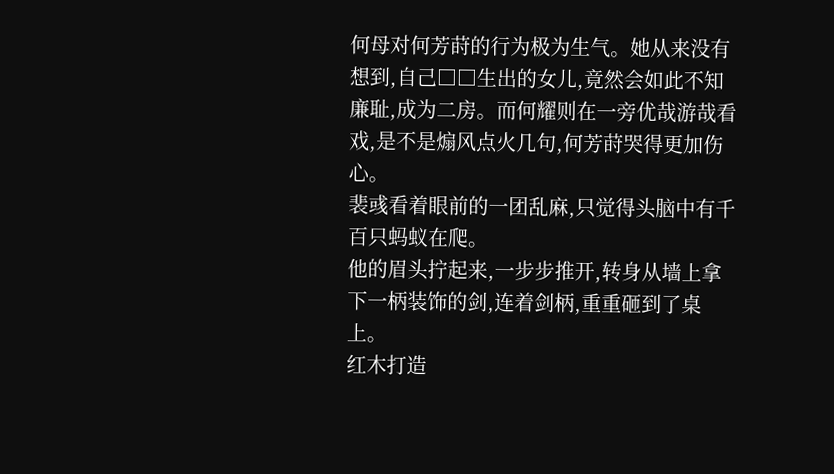何母对何芳莳的行为极为生气。她从来没有想到,自己□□生出的女儿,竟然会如此不知廉耻,成为二房。而何耀则在一旁优哉游哉看戏,是不是煽风点火几句,何芳莳哭得更加伤心。
裴彧看着眼前的一团乱麻,只觉得头脑中有千百只蚂蚁在爬。
他的眉头拧起来,一步步推开,转身从墙上拿下一柄装饰的剑,连着剑柄,重重砸到了桌上。
红木打造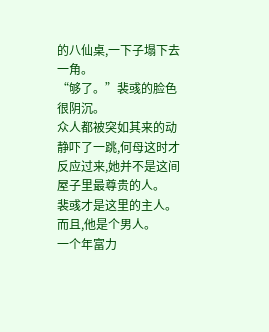的八仙桌,一下子塌下去一角。
“够了。”裴彧的脸色很阴沉。
众人都被突如其来的动静吓了一跳,何母这时才反应过来,她并不是这间屋子里最尊贵的人。
裴彧才是这里的主人。
而且,他是个男人。
一个年富力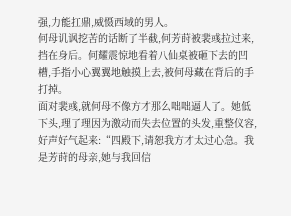强,力能扛鼎,威慑西域的男人。
何母讥讽挖苦的话断了半截,何芳莳被裴彧拉过来,挡在身后。何耀震惊地看着八仙桌被砸下去的凹槽,手指小心翼翼地触摸上去,被何母藏在背后的手打掉。
面对裴彧,就何母不像方才那么咄咄逼人了。她低下头,理了理因为激动而失去位置的头发,重整仪容,好声好气起来:“四殿下,请恕我方才太过心急。我是芳莳的母亲,她与我回信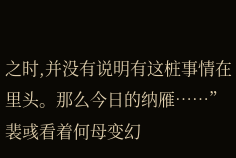之时,并没有说明有这桩事情在里头。那么今日的纳雁……”
裴彧看着何母变幻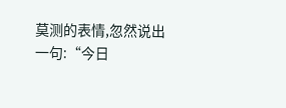莫测的表情,忽然说出一句:“今日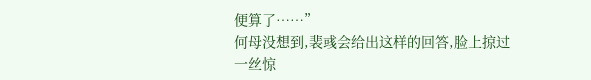便算了……”
何母没想到,裴彧会给出这样的回答,脸上掠过一丝惊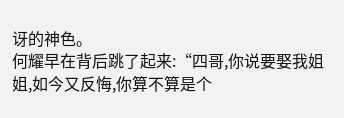讶的神色。
何耀早在背后跳了起来:“四哥,你说要娶我姐姐,如今又反悔,你算不算是个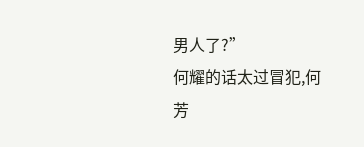男人了?”
何耀的话太过冒犯,何芳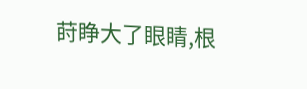莳睁大了眼睛,根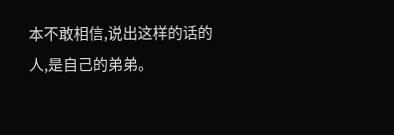本不敢相信,说出这样的话的人,是自己的弟弟。